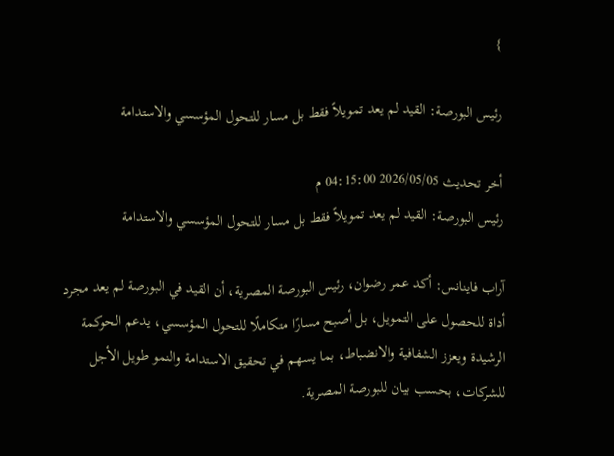}

رئيس البورصة: القيد لم يعد تمويلاً فقط بل مسار للتحول المؤسسي والاستدامة

أخر تحديث 2026/05/05 04:15:00 م
رئيس البورصة: القيد لم يعد تمويلاً فقط بل مسار للتحول المؤسسي والاستدامة

آراب فاينانس: أكد عمر رضوان، رئيس البورصة المصرية، أن القيد في البورصة لم يعد مجرد أداة للحصول على التمويل، بل أصبح مسارًا متكاملًا للتحول المؤسسي، يدعم الحوكمة الرشيدة ويعزز الشفافية والانضباط، بما يسهم في تحقيق الاستدامة والنمو طويل الأجل للشركات، بحسب بيان للبورصة المصرية.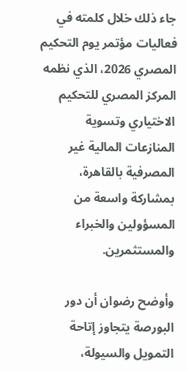جاء ذلك خلال كلمته في فعاليات مؤتمر يوم التحكيم المصري 2026، الذي نظمه المركز المصري للتحكيم الاختياري وتسوية المنازعات المالية غير المصرفية بالقاهرة، بمشاركة واسعة من المسؤولين والخبراء والمستثمرين.

وأوضح رضوان أن دور البورصة يتجاوز إتاحة التمويل والسيولة،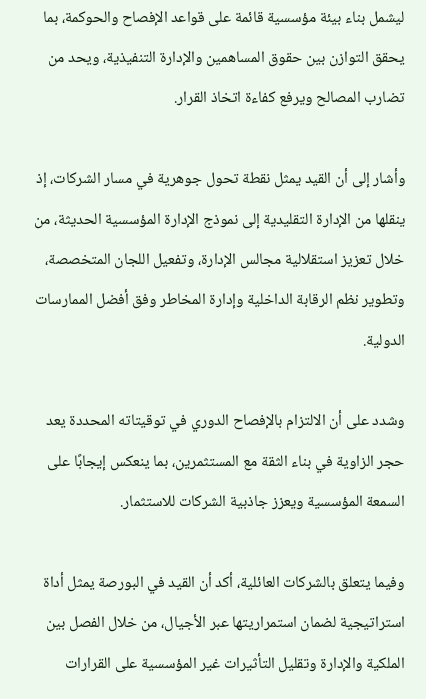ليشمل بناء بيئة مؤسسية قائمة على قواعد الإفصاح والحوكمة، بما يحقق التوازن بين حقوق المساهمين والإدارة التنفيذية، ويحد من تضارب المصالح ويرفع كفاءة اتخاذ القرار.

وأشار إلى أن القيد يمثل نقطة تحول جوهرية في مسار الشركات، إذ ينقلها من الإدارة التقليدية إلى نموذج الإدارة المؤسسية الحديثة، من خلال تعزيز استقلالية مجالس الإدارة، وتفعيل اللجان المتخصصة، وتطوير نظم الرقابة الداخلية وإدارة المخاطر وفق أفضل الممارسات الدولية.

وشدد على أن الالتزام بالإفصاح الدوري في توقيتاته المحددة يعد حجر الزاوية في بناء الثقة مع المستثمرين، بما ينعكس إيجابًا على السمعة المؤسسية ويعزز جاذبية الشركات للاستثمار.

وفيما يتعلق بالشركات العائلية، أكد أن القيد في البورصة يمثل أداة استراتيجية لضمان استمراريتها عبر الأجيال، من خلال الفصل بين الملكية والإدارة وتقليل التأثيرات غير المؤسسية على القرارات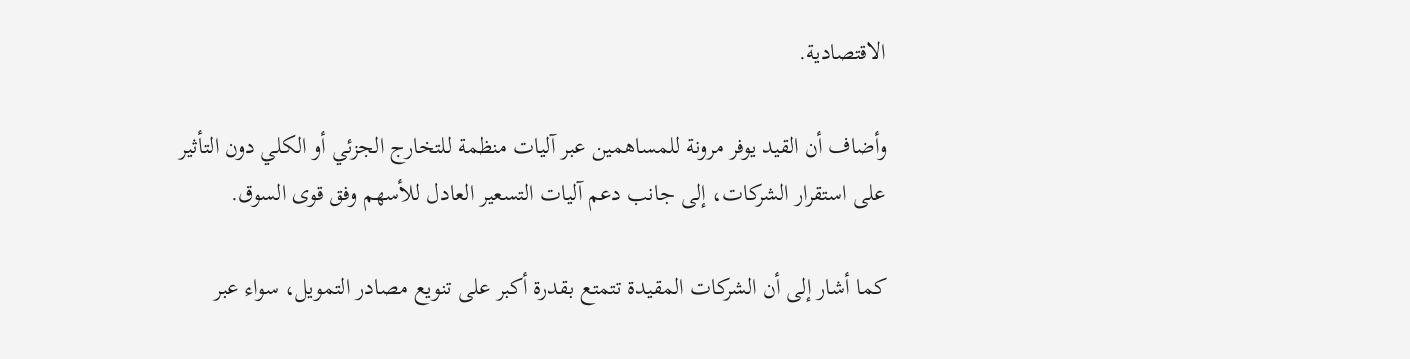الاقتصادية.

وأضاف أن القيد يوفر مرونة للمساهمين عبر آليات منظمة للتخارج الجزئي أو الكلي دون التأثير على استقرار الشركات، إلى جانب دعم آليات التسعير العادل للأسهم وفق قوى السوق.

كما أشار إلى أن الشركات المقيدة تتمتع بقدرة أكبر على تنويع مصادر التمويل، سواء عبر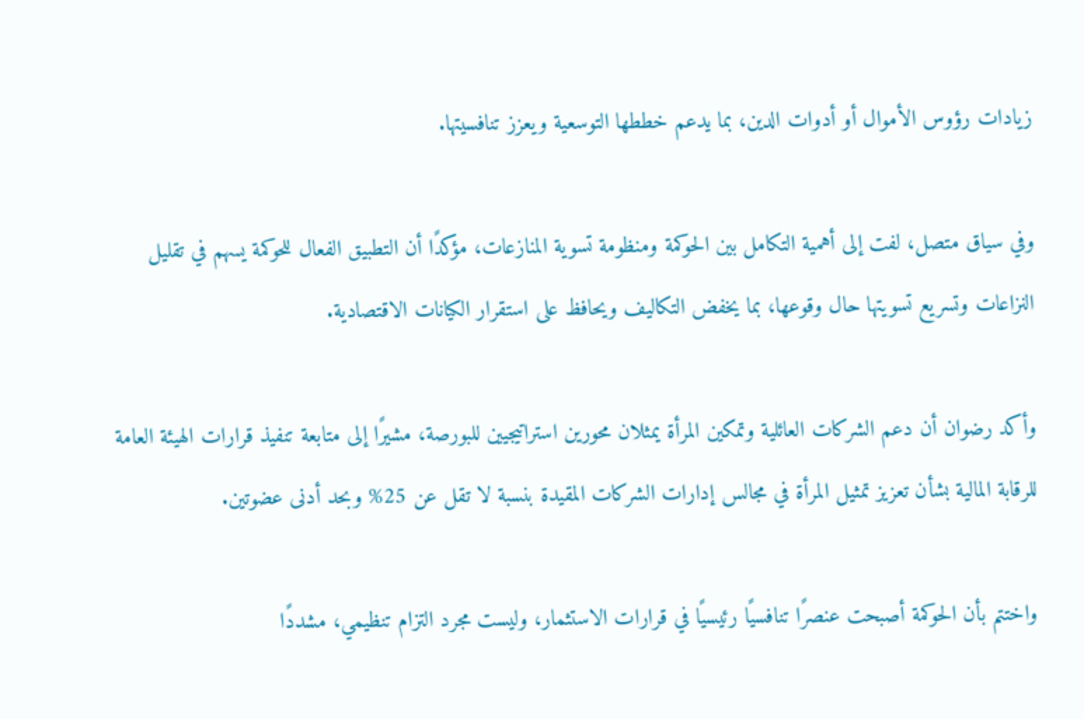زيادات رؤوس الأموال أو أدوات الدين، بما يدعم خططها التوسعية ويعزز تنافسيتها.

وفي سياق متصل، لفت إلى أهمية التكامل بين الحوكمة ومنظومة تسوية المنازعات، مؤكدًا أن التطبيق الفعال للحوكمة يسهم في تقليل النزاعات وتسريع تسويتها حال وقوعها، بما يخفض التكاليف ويحافظ على استقرار الكيانات الاقتصادية.

وأكد رضوان أن دعم الشركات العائلية وتمكين المرأة يمثلان محورين استراتيجيين للبورصة، مشيرًا إلى متابعة تنفيذ قرارات الهيئة العامة للرقابة المالية بشأن تعزيز تمثيل المرأة في مجالس إدارات الشركات المقيدة بنسبة لا تقل عن 25% وبحد أدنى عضوتين.

واختتم بأن الحوكمة أصبحت عنصرًا تنافسيًا رئيسيًا في قرارات الاستثمار، وليست مجرد التزام تنظيمي، مشددًا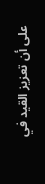على أن تعزيز القيد في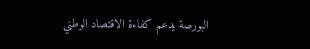البورصة يدعم كفاءة الاقتصاد الوطني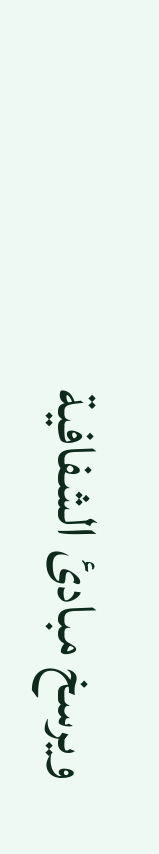ويرسخ مبادئ الشفافية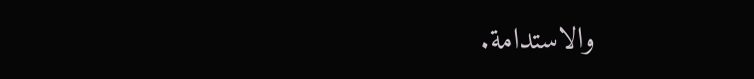والاستدامة.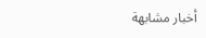أخبار مشابهة